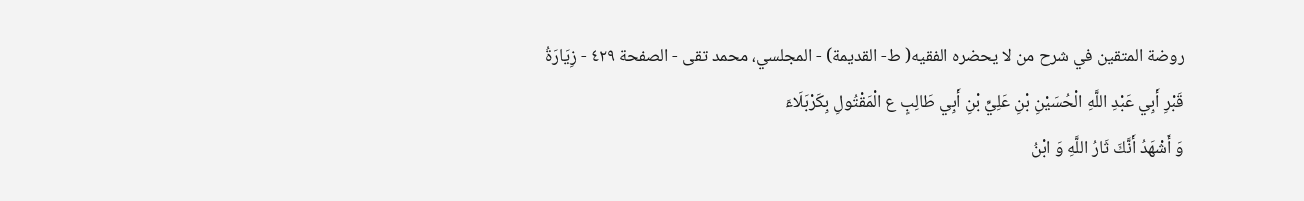روضة المتقين في شرح من لا يحضره الفقيه( ط- القديمة) - المجلسي، محمد تقى - الصفحة ٤٢٩ - زِيَارَةُ قَبْرِ أَبِي عَبْدِ اللَّهِ الْحُسَيْنِ بْنِ عَلِيِّ بْنِ أَبِي طَالِبٍ ع الْمَقْتُولِ بِكَرْبَلَاءَ
وَ أَشْهَدُ أَنَّكَ ثَارُ اللَّهِ وَ ابْنُ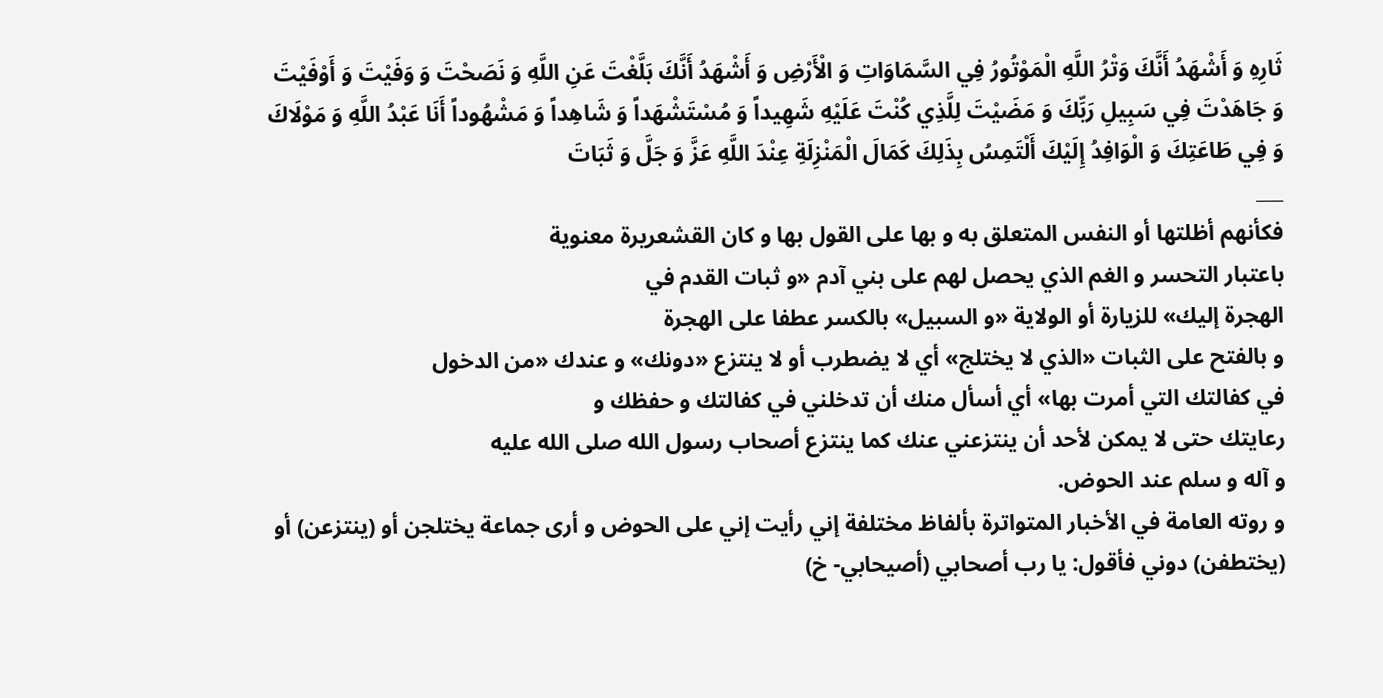ثَارِهِ وَ أَشْهَدُ أَنَّكَ وَتْرُ اللَّهِ الْمَوْتُورُ فِي السَّمَاوَاتِ وَ الْأَرْضِ وَ أَشْهَدُ أَنَّكَ بَلَّغْتَ عَنِ اللَّهِ وَ نَصَحْتَ وَ وَفَيْتَ وَ أَوْفَيْتَ وَ جَاهَدْتَ فِي سَبِيلِ رَبِّكَ وَ مَضَيْتَ لِلَّذِي كُنْتَ عَلَيْهِ شَهِيداً وَ مُسْتَشْهَداً وَ شَاهِداً وَ مَشْهُوداً أَنَا عَبْدُ اللَّهِ وَ مَوْلَاكَ وَ فِي طَاعَتِكَ وَ الْوَافِدُ إِلَيْكَ أَلْتَمِسُ بِذَلِكَ كَمَالَ الْمَنْزِلَةِ عِنْدَ اللَّهِ عَزَّ وَ جَلَّ وَ ثَبَاتَ
___
فكأنهم أظلتها أو النفس المتعلق به و بها على القول بها و كان القشعريرة معنوية
باعتبار التحسر و الغم الذي يحصل لهم على بني آدم «و ثبات القدم في
الهجرة إليك» للزيارة أو الولاية «و السبيل» بالكسر عطفا على الهجرة
و بالفتح على الثبات «الذي لا يختلج» أي لا يضطرب أو لا ينتزع «دونك» و عندك «من الدخول
في كفالتك التي أمرت بها» أي أسأل منك أن تدخلني في كفالتك و حفظك و
رعايتك حتى لا يمكن لأحد أن ينتزعني عنك كما ينتزع أصحاب رسول الله صلى الله عليه
و آله و سلم عند الحوض.
و روته العامة في الأخبار المتواترة بألفاظ مختلفة إني رأيت إني على الحوض و أرى جماعة يختلجن أو (ينتزعن) أو (يختطفن) دوني فأقول: يا رب أصحابي (أصيحابي- خ)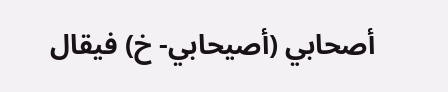أصحابي (أصيحابي- خ) فيقال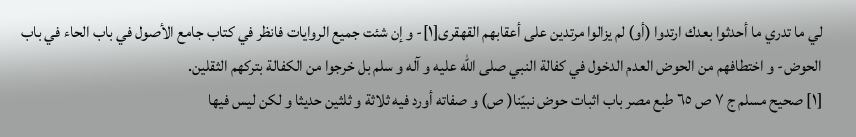لي ما تدري ما أحدثوا بعدك ارتدوا (أو) لم يزالوا مرتدين على أعقابهم القهقرى[١]- و إن شئت جميع الروايات فانظر في كتاب جامع الأصول في باب الحاء في باب الحوض- و اختطافهم من الحوض العدم الدخول في كفالة النبي صلى الله عليه و آله و سلم بل خرجوا من الكفالة بتركهم الثقلين.
[١] صحيح مسلم ج ٧ ص ٦٥ طبع مصر باب اثبات حوض نبيّنا( ص) و صفاته أورد فيه ثلاثة و ثلثين حديثا و لكن ليس فيها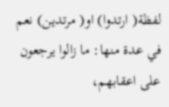لفظة( ارتدوا) او( مرتدين) نعم في عدة منها: ما زالوا يرجعون على اعقابهم،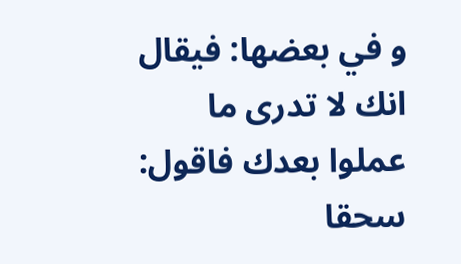و في بعضها: فيقال انك لا تدرى ما عملوا بعدك فاقول: سحقا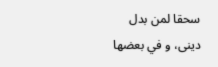سحقا لمن بدل دينى، و في بعضها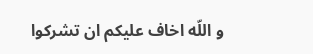و اللّه اخاف عليكم ان تشركوا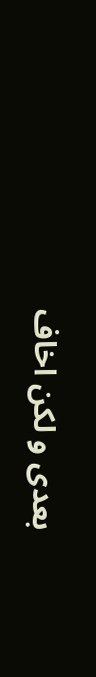بعدى و لكن اخاف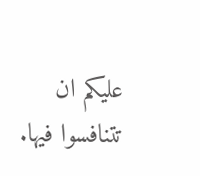عليكم ان تتنافسوا فيها.